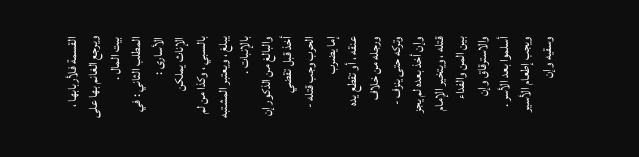القسمة فلأربابها ، ويرجع الغانم بها على بيت المال .
المطلب الثاني : في الأسارى :
الإناث يملكن بالسبي ، وكذا من لم يبلغ ، ويعتبر المشتبه بالإنبات .
والبالغ من الذكور إن أخذ قبل تقضي الحرب وجب قتله - إما يضرب
عنقه ، أو تقطع يده ورجله من خلاف وتركه حتى ينزف - وإن أخذ بعده لم يجز
قتله ، ويتخير الإمام بين المن والفداء والاسترقاق وإن أسلموا بعد الأسر .
ويجب إطعام الأسير وسقيه وإن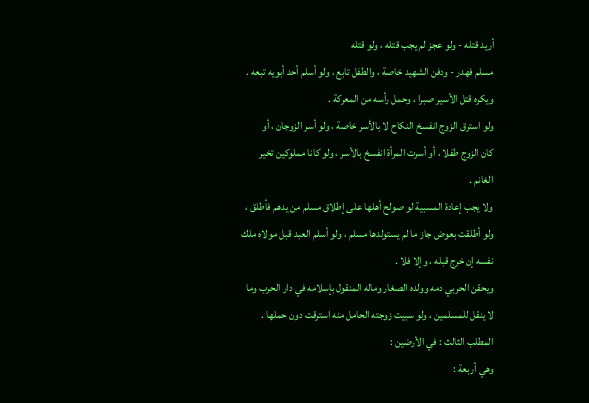أريد قتله - ولو عجز لم يجب قتله ، ولو قتله
مسلم فهدر - ودفن الشهيد خاصة ، والطفل تابع ، ولو أسلم أحد أبويه تبعه .
ويكره قتل الأسير صبرا ، وحمل رأسه من المعركة .
ولو استرق الزوج انفسخ النكاح لا بالأسر خاصة ، ولو أسر الزوجان ، أو
كان الزوج طفلا ، أو أسرت المرأة انفسخ بالأسر ، ولو كانا مملوكين تخير
الغانم .
ولا يجب إعادة المسبية لو صولح أهلها على إطلاق مسلم من يدهم فأطلق ،
ولو أطلقت بعوض جاز ما لم يستولدها مسلم ، ولو أسلم العبد قبل مولاه ملك
نفسه إن خرج قبله ، وإلا فلا .
ويحقن الحربي دمه وولده الصغار وماله المنقول بإسلامه في دار الحرب وما
لا ينقل للمسلمين ، ولو سبيت زوجته الحامل منه استرقت دون حملها .
المطلب الثالث : في الأرضين :
وهي أربعة :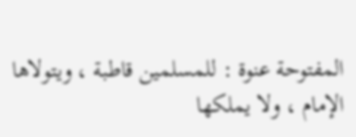المفتوحة عنوة : للمسلمين قاطبة ، ويتولاها الإمام ، ولا يملكها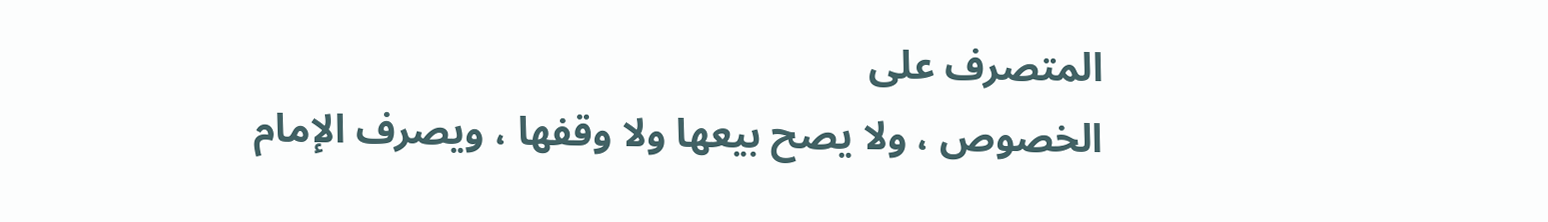المتصرف على
الخصوص ، ولا يصح بيعها ولا وقفها ، ويصرف الإمام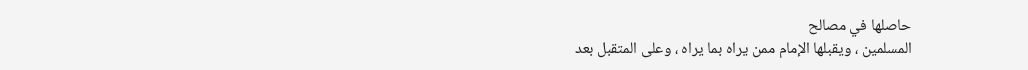حاصلها في مصالح
المسلمين ، ويقبلها الإمام ممن يراه بما يراه ، وعلى المتقبل بعد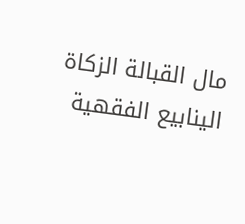مال القبالة الزكاة
الينابيع الفقهية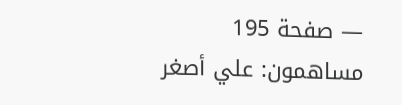— صفحة 195
مساهمون: علي أصغر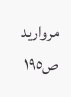مرواريد
ص١٩٥